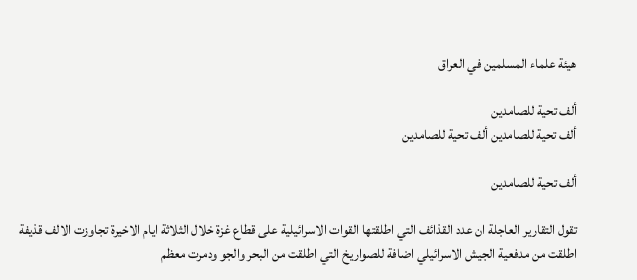هيئة علماء المسلمين في العراق

ألف تحية للصامدين
ألف تحية للصامدين ألف تحية للصامدين

ألف تحية للصامدين

تقول التقارير العاجلة ان عدد القذائف التي اطلقتها القوات الاسرائيلية على قطاع غزة خلال الثلاثة ايام الاخيرة تجاوزت الالف قذيفة اطلقت من مدفعية الجيش الاسرائيلي اضافة للصواريخ التي اطلقت من البحر والجو ودمرت معظم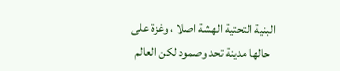البنية التحتية الهشة اصلا ، وغزة على
  حالها مدينة تحد وصمود لكن العالم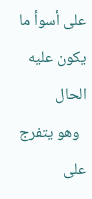على أسوأ ما يكون عليه الحال
  وهو يتفرج على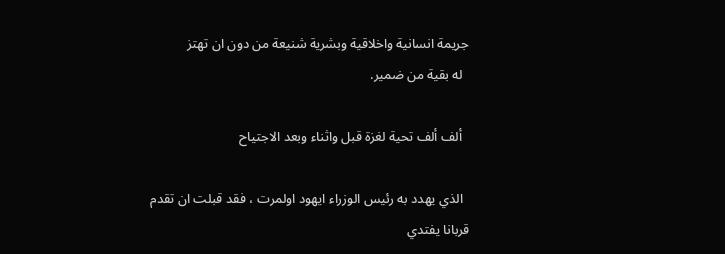جريمة انسانية واخلاقية وبشرية شنيعة من دون ان تهتز
  له بقية من ضمير.

  ألف ألف تحية لغزة قبل واثناء وبعد الاجتياح

  الذي يهدد به رئيس الوزراء ايهود اولمرت ، فقد قبلت ان تقدم قربانا يفتدي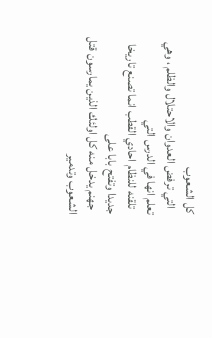كل الشعوب
  التي ترفض العدوان والاحتلال والظلم ، وهي تعلم انها في الدرس التي
  تلقنه للنظام احادي القطب انما تصنع تاريخا جديدا وتفتح بابا على
  جهنم يدخل منه كل اولئك الذين يمارسون قتل الشعوب وتدمير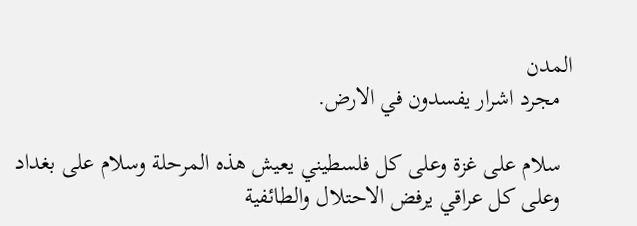المدن
  مجرد اشرار يفسدون في الارض.

  سلام على غزة وعلى كل فلسطيني يعيش هذه المرحلة وسلام على بغداد
  وعلى كل عراقي يرفض الاحتلال والطائفية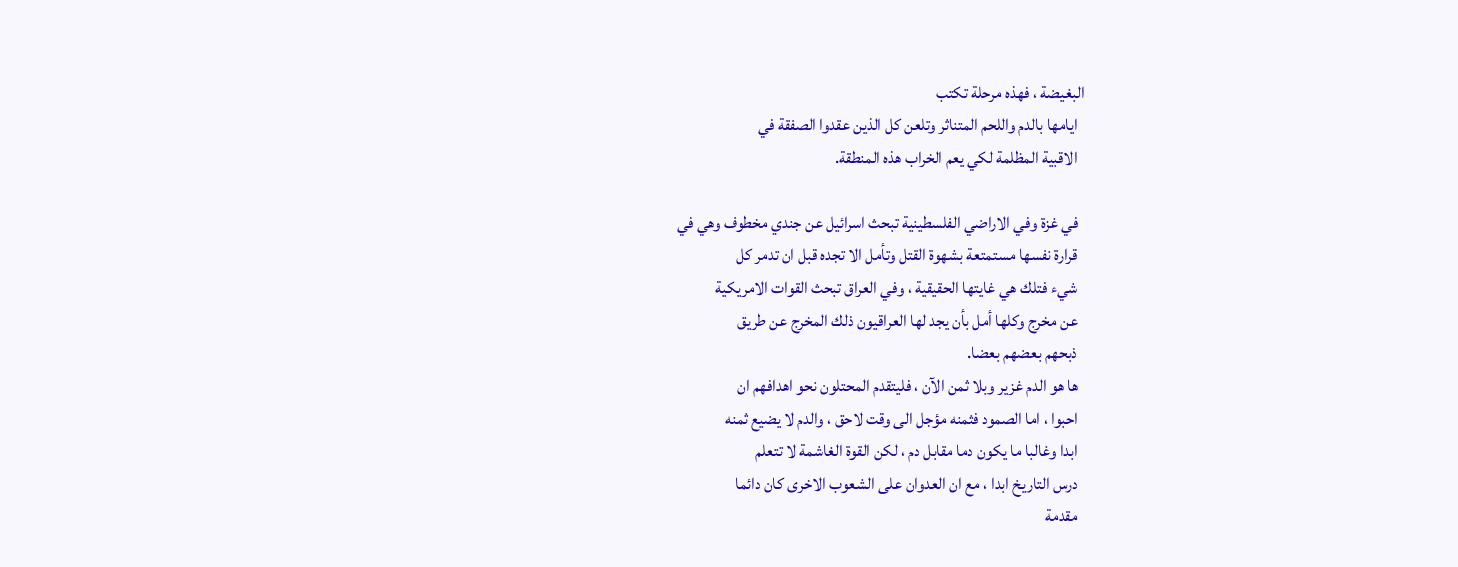البغيضة ، فهذه مرحلة تكتب
  ايامها بالدم واللحم المتناثر وتلعن كل الذين عقدوا الصفقة في
  الاقبية المظلمة لكي يعم الخراب هذه المنطقة.

  في غزة وفي الاراضي الفلسطينية تبحث اسرائيل عن جندي مخطوف وهي في
  قرارة نفسها مستمتعة بشهوة القتل وتأمل الا تجده قبل ان تدمر كل
  شيء فتلك هي غايتها الحقيقية ، وفي العراق تبحث القوات الامريكية
  عن مخرج وكلها أمل بأن يجد لها العراقيون ذلك المخرج عن طريق
  ذبحهم بعضهم بعضا.
  ها هو الدم غزير وبلا ثمن الآن ، فليتقدم المحتلون نحو اهدافهم ان
  احبوا ، اما الصمود فثمنه مؤجل الى وقت لاحق ، والدم لا يضيع ثمنه
  ابدا وغالبا ما يكون دما مقابل دم ، لكن القوة الغاشمة لا تتعلم
  درس التاريخ ابدا ، مع ان العدوان على الشعوب الاخرى كان دائما
  مقدمة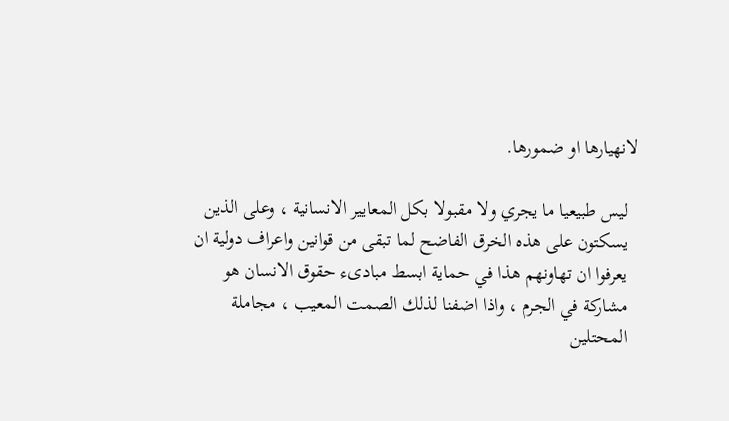لانهيارها او ضمورها.

  ليس طبيعيا ما يجري ولا مقبولا بكل المعايير الانسانية ، وعلى الذين
  يسكتون على هذه الخرق الفاضح لما تبقى من قوانين واعراف دولية ان
  يعرفوا ان تهاونهم هذا في حماية ابسط مبادىء حقوق الانسان هو
  مشاركة في الجرم ، واذا اضفنا لذلك الصمت المعيب ، مجاملة
  المحتلين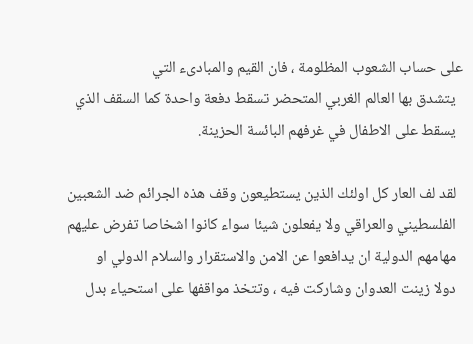على حساب الشعوب المظلومة ، فان القيم والمبادىء التي
  يتشدق بها العالم الغربي المتحضر تسقط دفعة واحدة كما السقف الذي
  يسقط على الاطفال في غرفهم البائسة الحزينة.

  لقد لف العار كل اولئك الذين يستطيعون وقف هذه الجرائم ضد الشعبين
  الفلسطيني والعراقي ولا يفعلون شيئا سواء كانوا اشخاصا تفرض عليهم
  مهامهم الدولية ان يدافعوا عن الامن والاستقرار والسلام الدولي او
  دولا زينت العدوان وشاركت فيه ، وتتخذ مواقفها على استحياء بدل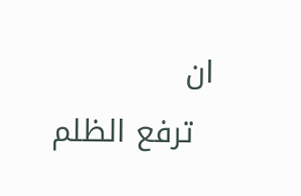ان
  ترفع الظلم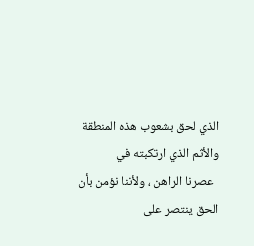الذي لحق بشعوب هذه المنطقة والأثم الذي ارتكبته في
  عصرنا الراهن ، ولأننا نؤمن بأن الحق ينتصر على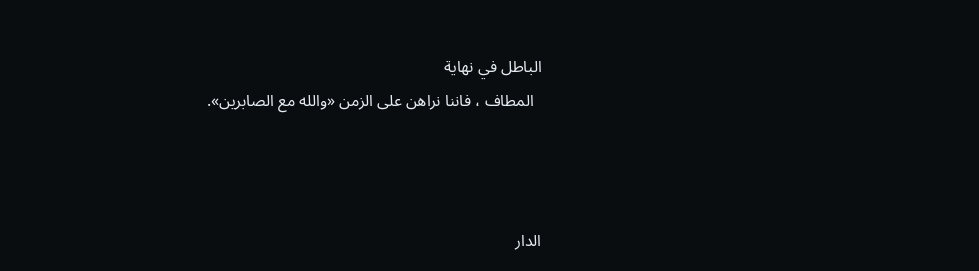الباطل في نهاية
  المطاف ، فاننا نراهن على الزمن «والله مع الصابرين».



الدار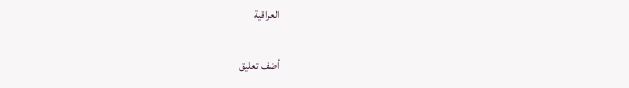العراقية

أضف تعليق